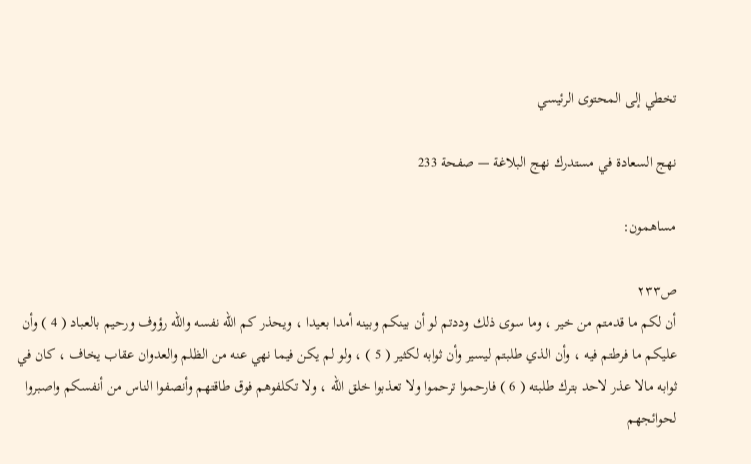تخطي إلى المحتوى الرئيسي

نهج السعادة في مستدرك نهج البلاغة — صفحة 233

مساهمون:

ص٢٣٣
أن لكم ما قدمتم من خير ، وما سوى ذلك وددتم لو أن بينكم وبينه أمدا بعيدا ، ويحذر كم الله نفسه والله رؤوف ورحيم بالعباد ( 4 ) وأن عليكم ما فرطتم فيه ، وأن الذي طلبتم ليسير وأن ثوابه لكثير ( 5 ) ، ولو لم يكن فيما نهي عنه من الظلم والعدوان عقاب يخاف ، كان في ثوابه مالا عذر لاحد بترك طلبته ( 6 ) فارحموا ترحموا ولا تعذبوا خلق الله ، ولا تكلفوهم فوق طاقتهم وأنصفوا الناس من أنفسكم واصبروا لحوائجهم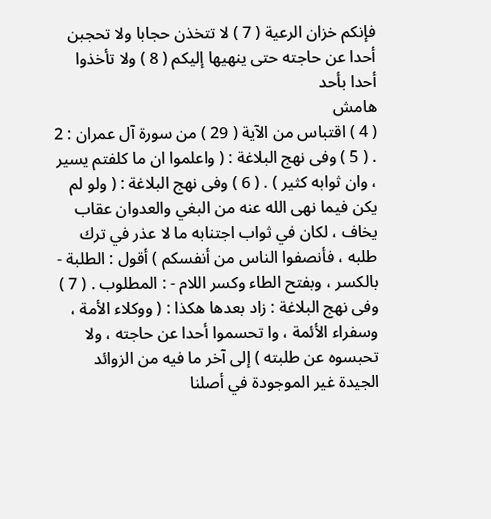فإنكم خزان الرعية ( 7 ) لا تتخذن حجابا ولا تحجبن أحدا عن حاجته حتى ينهيها إليكم ( 8 ) ولا تأخذوا أحدا بأحد
هامش
( 4 ) اقتباس من الآية ( 29 ) من سورة آل عمران : 2 . ( 5 ) وفى نهج البلاغة : ( واعلموا ان ما كلفتم يسير ، وان ثوابه كثير ) . ( 6 ) وفى نهج البلاغة : ( ولو لم يكن فيما نهى الله عنه من البغي والعدوان عقاب يخاف ، لكان في ثواب اجتنابه ما لا عذر في ترك طلبه ، فأنصفوا الناس من أنفسكم ) أقول : الطلبة - بالكسر ، وبفتح الطاء وكسر اللام - : المطلوب . ( 7 ) وفى نهج البلاغة : زاد بعدها هكذا : ( ووكلاء الأمة ، وسفراء الأئمة ، وا تحسموا أحدا عن حاجته ، ولا تحبسوه عن طلبته ) إلى آخر ما فيه من الزوائد الجيدة غير الموجودة في أصلنا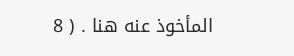المأخوذ عنه هنا . ( 8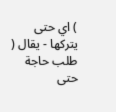) اي حتى يتركها - يقال ( طلب حاجة حتى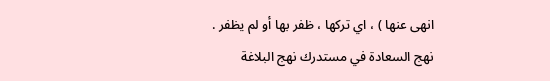انهى عنها ) ، اي تركها ، ظفر بها أو لم يظفر .
نهج السعادة في مستدرك نهج البلاغة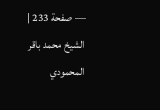— صفحة 233 | الشيخ محمد باقر المحمودي